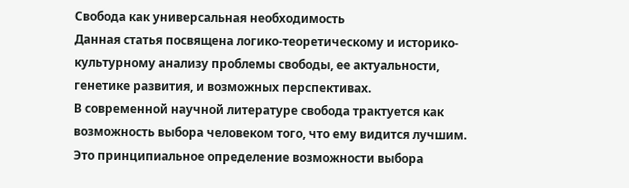Свобода как универсальная необходимость
Данная статья посвящена логико-теоретическому и историко-культурному анализу проблемы свободы, ее актуальности, генетике развития, и возможных перспективах.
В современной научной литературе свобода трактуется как возможность выбора человеком того, что ему видится лучшим. Это принципиальное определение возможности выбора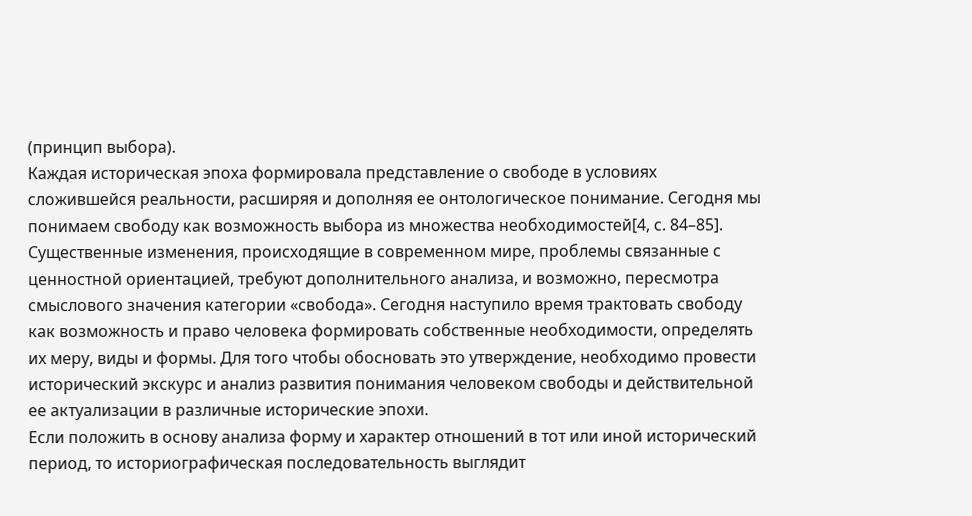(принцип выбора).
Каждая историческая эпоха формировала представление о свободе в условиях сложившейся реальности, расширяя и дополняя ее онтологическое понимание. Сегодня мы понимаем свободу как возможность выбора из множества необходимостей[4, с. 84–85].
Существенные изменения, происходящие в современном мире, проблемы связанные с ценностной ориентацией, требуют дополнительного анализа, и возможно, пересмотра смыслового значения категории «свобода». Сегодня наступило время трактовать свободу как возможность и право человека формировать собственные необходимости, определять их меру, виды и формы. Для того чтобы обосновать это утверждение, необходимо провести исторический экскурс и анализ развития понимания человеком свободы и действительной ее актуализации в различные исторические эпохи.
Если положить в основу анализа форму и характер отношений в тот или иной исторический период, то историографическая последовательность выглядит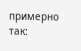примерно так: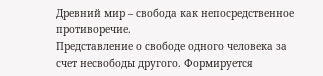Древний мир – свобода как непосредственное противоречие.
Представление о свободе одного человека за счет несвободы другого. Формируется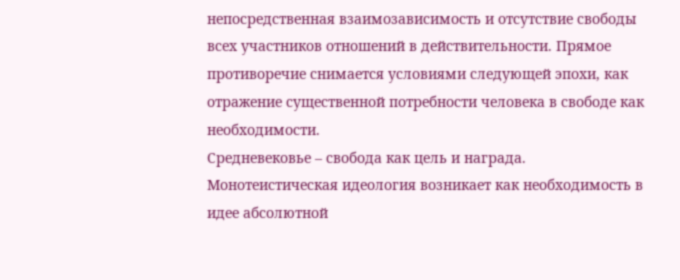непосредственная взаимозависимость и отсутствие свободы всех участников отношений в действительности. Прямое противоречие снимается условиями следующей эпохи, как отражение существенной потребности человека в свободе как необходимости.
Средневековье – свобода как цель и награда.
Монотеистическая идеология возникает как необходимость в идее абсолютной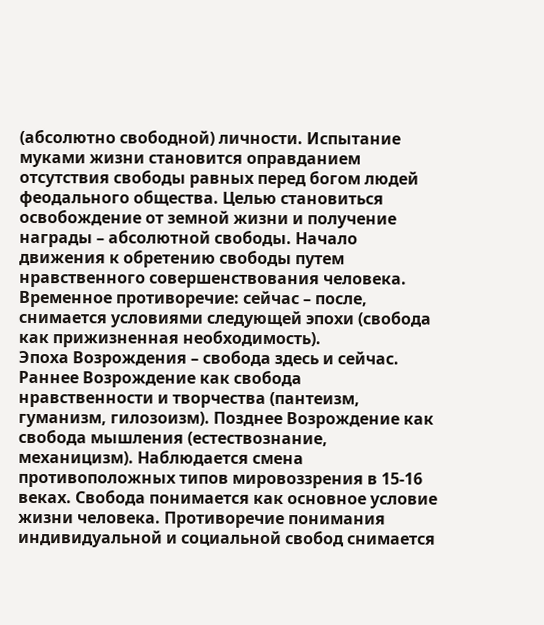(абсолютно свободной) личности. Испытание муками жизни становится оправданием отсутствия свободы равных перед богом людей феодального общества. Целью становиться освобождение от земной жизни и получение награды – абсолютной свободы. Начало движения к обретению свободы путем нравственного совершенствования человека. Временное противоречие: сейчас – после, снимается условиями следующей эпохи (свобода как прижизненная необходимость).
Эпоха Возрождения – свобода здесь и сейчас.
Раннее Возрождение как свобода нравственности и творчества (пантеизм, гуманизм, гилозоизм). Позднее Возрождение как свобода мышления (естествознание, механицизм). Наблюдается смена противоположных типов мировоззрения в 15-16 веках. Свобода понимается как основное условие жизни человека. Противоречие понимания индивидуальной и социальной свобод снимается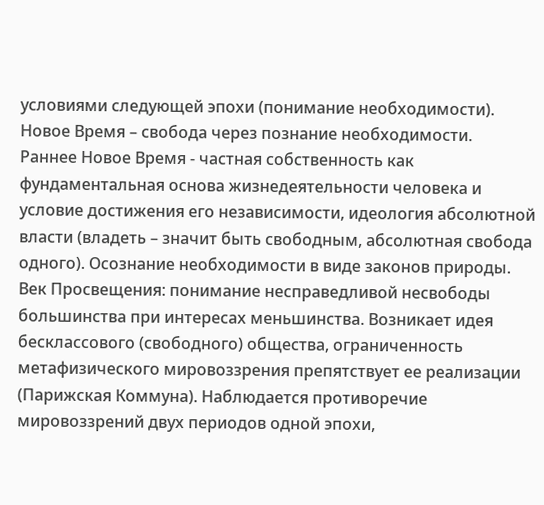условиями следующей эпохи (понимание необходимости).
Новое Время – свобода через познание необходимости.
Раннее Новое Время - частная собственность как фундаментальная основа жизнедеятельности человека и условие достижения его независимости, идеология абсолютной власти (владеть – значит быть свободным, абсолютная свобода одного). Осознание необходимости в виде законов природы.
Век Просвещения: понимание несправедливой несвободы большинства при интересах меньшинства. Возникает идея бесклассового (свободного) общества, ограниченность метафизического мировоззрения препятствует ее реализации (Парижская Коммуна). Наблюдается противоречие мировоззрений двух периодов одной эпохи,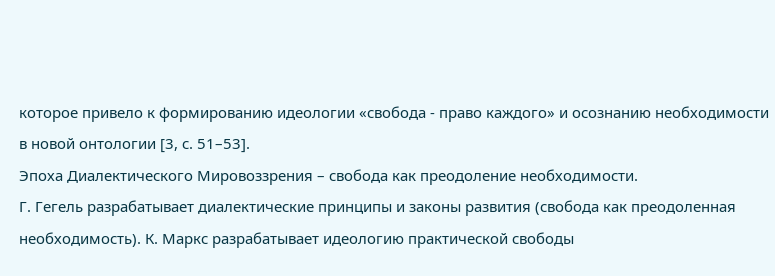которое привело к формированию идеологии «свобода - право каждого» и осознанию необходимости в новой онтологии [3, с. 51–53].
Эпоха Диалектического Мировоззрения – свобода как преодоление необходимости.
Г. Гегель разрабатывает диалектические принципы и законы развития (свобода как преодоленная необходимость). К. Маркс разрабатывает идеологию практической свободы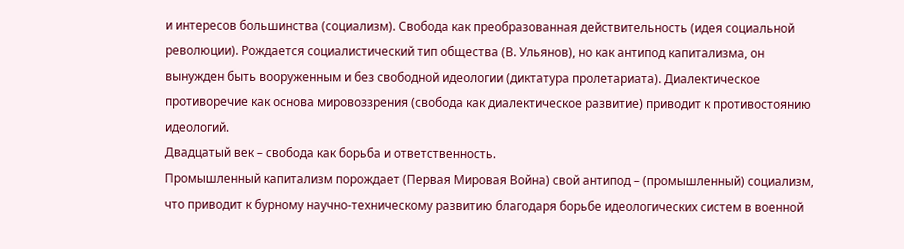и интересов большинства (социализм). Свобода как преобразованная действительность (идея социальной революции). Рождается социалистический тип общества (В. Ульянов), но как антипод капитализма, он вынужден быть вооруженным и без свободной идеологии (диктатура пролетариата). Диалектическое противоречие как основа мировоззрения (свобода как диалектическое развитие) приводит к противостоянию идеологий.
Двадцатый век – свобода как борьба и ответственность.
Промышленный капитализм порождает (Первая Мировая Война) свой антипод – (промышленный) социализм, что приводит к бурному научно-техническому развитию благодаря борьбе идеологических систем в военной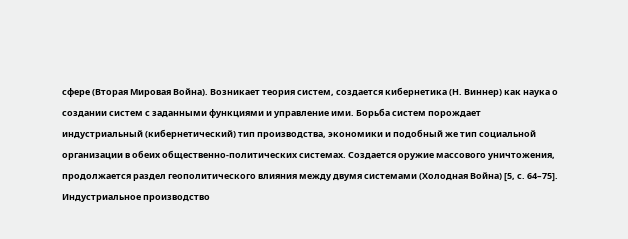сфере (Вторая Мировая Война). Возникает теория систем, создается кибернетика (Н. Виннер) как наука о создании систем с заданными функциями и управление ими. Борьба систем порождает индустриальный (кибернетический) тип производства, экономики и подобный же тип социальной организации в обеих общественно-политических системах. Создается оружие массового уничтожения, продолжается раздел геополитического влияния между двумя системами (Холодная Война) [5, с. 64–75].
Индустриальное производство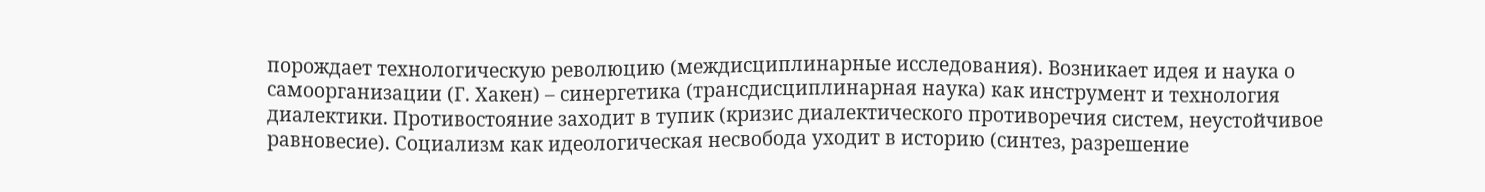порождает технологическую революцию (междисциплинарные исследования). Возникает идея и наука о самоорганизации (Г. Хакен) – синергетика (трансдисциплинарная наука) как инструмент и технология диалектики. Противостояние заходит в тупик (кризис диалектического противоречия систем, неустойчивое равновесие). Социализм как идеологическая несвобода уходит в историю (синтез, разрешение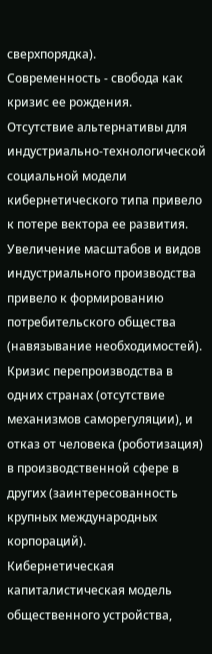сверхпорядка).
Современность - свобода как кризис ее рождения.
Отсутствие альтернативы для индустриально-технологической социальной модели кибернетического типа привело к потере вектора ее развития. Увеличение масштабов и видов индустриального производства привело к формированию потребительского общества (навязывание необходимостей). Кризис перепроизводства в одних странах (отсутствие механизмов саморегуляции), и отказ от человека (роботизация) в производственной сфере в других (заинтересованность крупных международных корпораций).
Кибернетическая капиталистическая модель общественного устройства,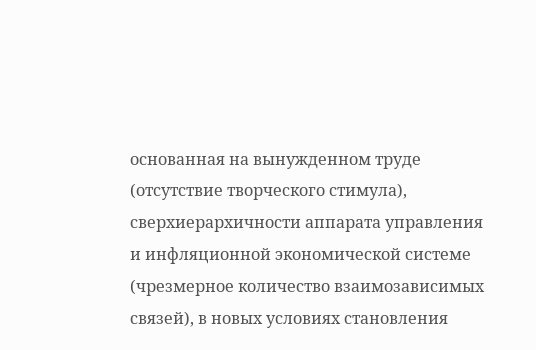основанная на вынужденном труде (отсутствие творческого стимула), сверхиерархичности аппарата управления и инфляционной экономической системе (чрезмерное количество взаимозависимых связей), в новых условиях становления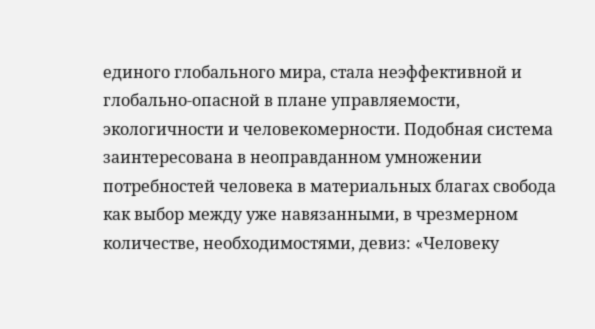единого глобального мира, стала неэффективной и глобально-опасной в плане управляемости, экологичности и человекомерности. Подобная система заинтересована в неоправданном умножении потребностей человека в материальных благах свобода как выбор между уже навязанными, в чрезмерном количестве, необходимостями, девиз: «Человеку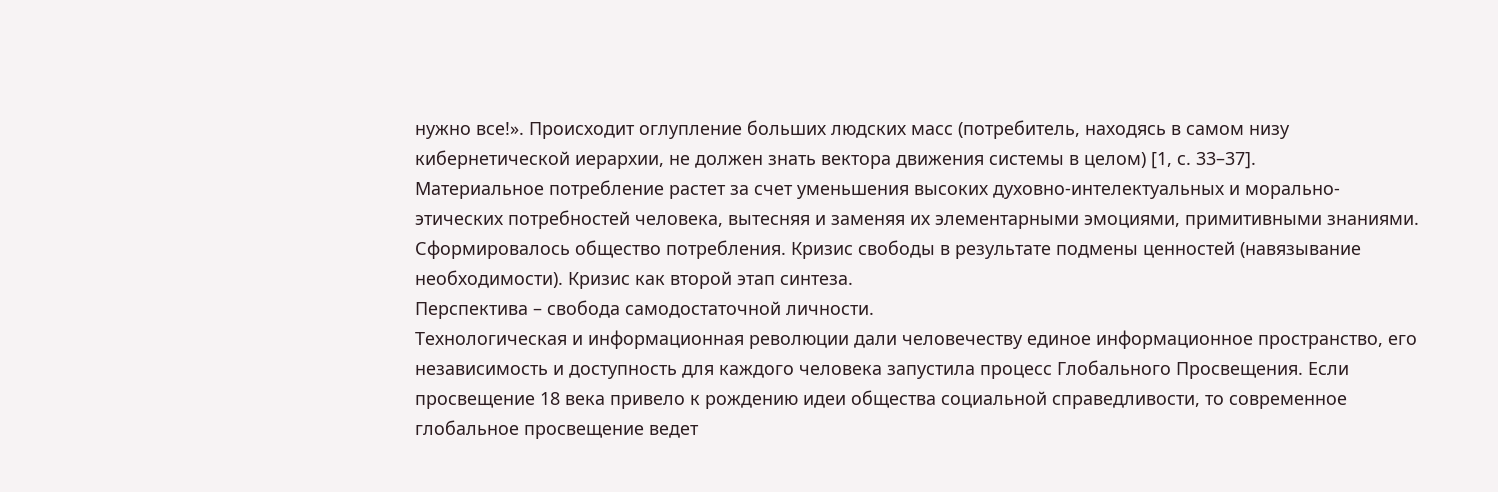нужно все!». Происходит оглупление больших людских масс (потребитель, находясь в самом низу кибернетической иерархии, не должен знать вектора движения системы в целом) [1, с. 33–37].
Материальное потребление растет за счет уменьшения высоких духовно-интелектуальных и морально-этических потребностей человека, вытесняя и заменяя их элементарными эмоциями, примитивными знаниями. Сформировалось общество потребления. Кризис свободы в результате подмены ценностей (навязывание необходимости). Кризис как второй этап синтеза.
Перспектива – свобода самодостаточной личности.
Технологическая и информационная революции дали человечеству единое информационное пространство, его независимость и доступность для каждого человека запустила процесс Глобального Просвещения. Если просвещение 18 века привело к рождению идеи общества социальной справедливости, то современное глобальное просвещение ведет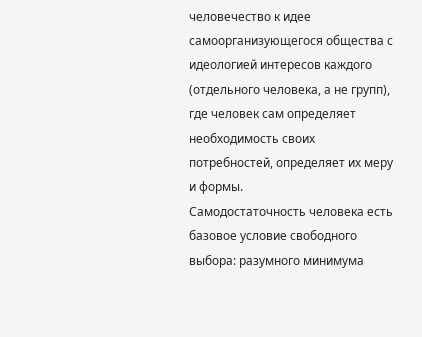человечество к идее самоорганизующегося общества с идеологией интересов каждого (отдельного человека, а не групп), где человек сам определяет необходимость своих потребностей, определяет их меру и формы.
Самодостаточность человека есть базовое условие свободного выбора: разумного минимума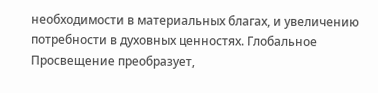необходимости в материальных благах, и увеличению потребности в духовных ценностях. Глобальное Просвещение преобразует,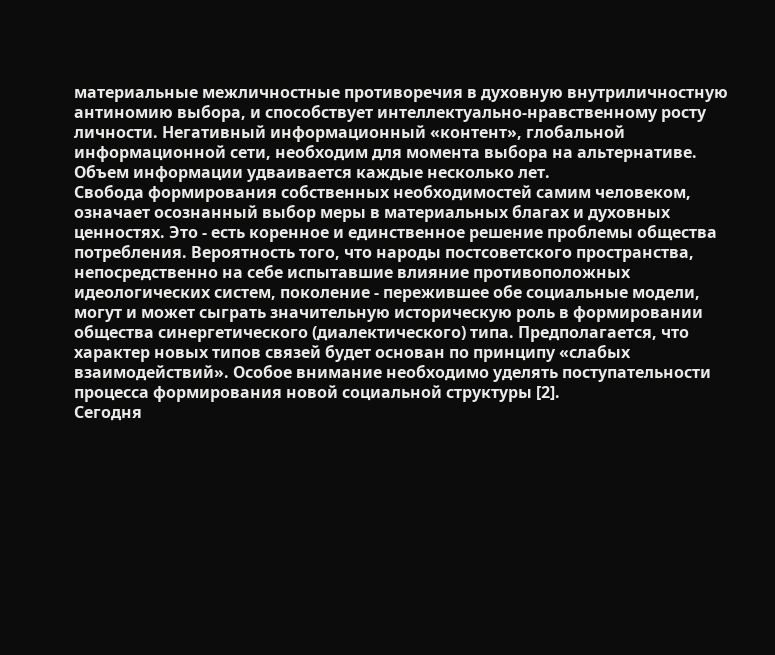материальные межличностные противоречия в духовную внутриличностную антиномию выбора, и способствует интеллектуально-нравственному росту личности. Негативный информационный «контент», глобальной информационной сети, необходим для момента выбора на альтернативе. Объем информации удваивается каждые несколько лет.
Свобода формирования собственных необходимостей самим человеком, означает осознанный выбор меры в материальных благах и духовных ценностях. Это - есть коренное и единственное решение проблемы общества потребления. Вероятность того, что народы постсоветского пространства, непосредственно на себе испытавшие влияние противоположных идеологических систем, поколение - пережившее обе социальные модели, могут и может сыграть значительную историческую роль в формировании общества синергетического (диалектического) типа. Предполагается, что характер новых типов связей будет основан по принципу «слабых взаимодействий». Особое внимание необходимо уделять поступательности процесса формирования новой социальной структуры [2].
Сегодня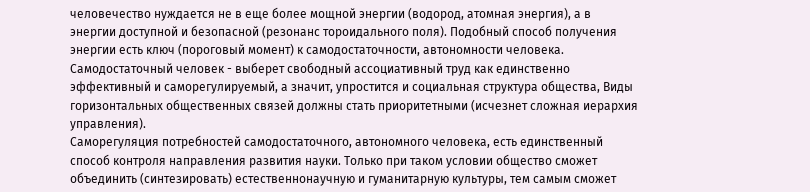человечество нуждается не в еще более мощной энергии (водород, атомная энергия), а в энергии доступной и безопасной (резонанс тороидального поля). Подобный способ получения энергии есть ключ (пороговый момент) к самодостаточности, автономности человека. Самодостаточный человек - выберет свободный ассоциативный труд как единственно эффективный и саморегулируемый, а значит, упростится и социальная структура общества, Виды горизонтальных общественных связей должны стать приоритетными (исчезнет сложная иерархия управления).
Саморегуляция потребностей самодостаточного, автономного человека, есть единственный способ контроля направления развития науки. Только при таком условии общество сможет объединить (синтезировать) естественнонаучную и гуманитарную культуры, тем самым сможет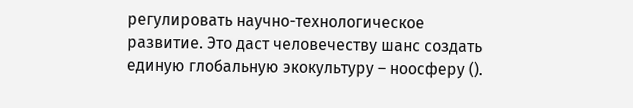регулировать научно-технологическое развитие. Это даст человечеству шанс создать единую глобальную экокультуру – ноосферу ().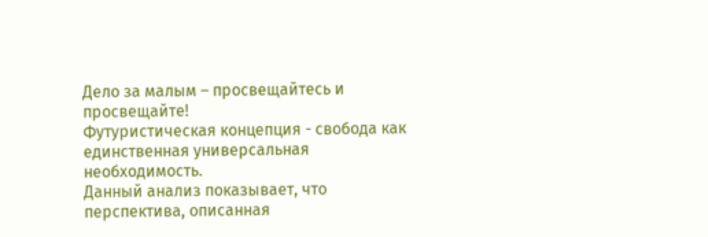Дело за малым – просвещайтесь и просвещайте!
Футуристическая концепция - свобода как единственная универсальная необходимость.
Данный анализ показывает, что перспектива, описанная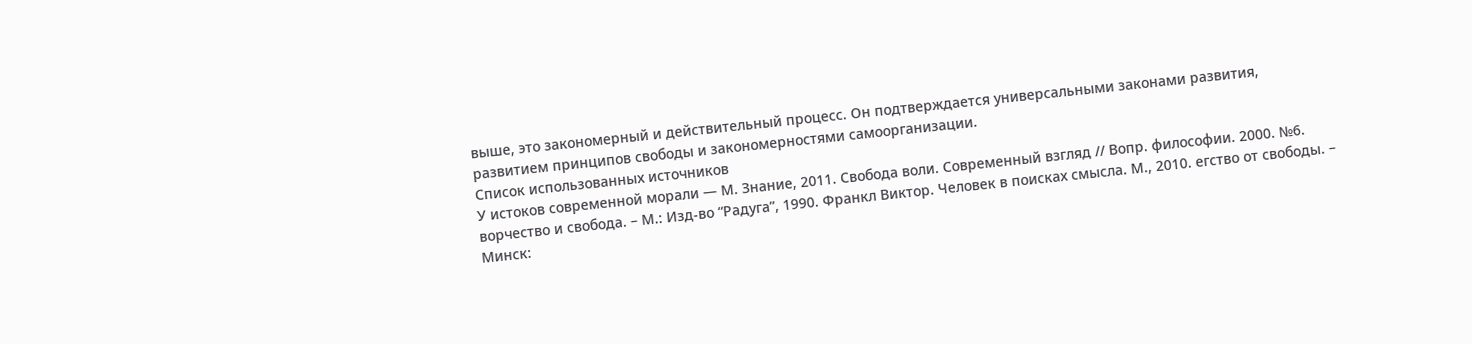выше, это закономерный и действительный процесс. Он подтверждается универсальными законами развития, развитием принципов свободы и закономерностями самоорганизации.
Список использованных источников
У истоков современной морали — М. Знание, 2011. Свобода воли. Современный взгляд // Вопр. философии. 2000. №6. ворчество и свобода. – М.: Изд-во “Радуга”, 1990. Франкл Виктор. Человек в поисках смысла. М., 2010. егство от свободы. – Минск: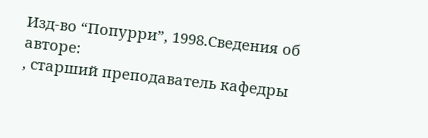Изд-во “Попурри”, 1998.Сведения об авторе:
, старший преподаватель кафедры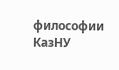философии КазНУ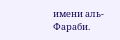имени аль-Фараби.